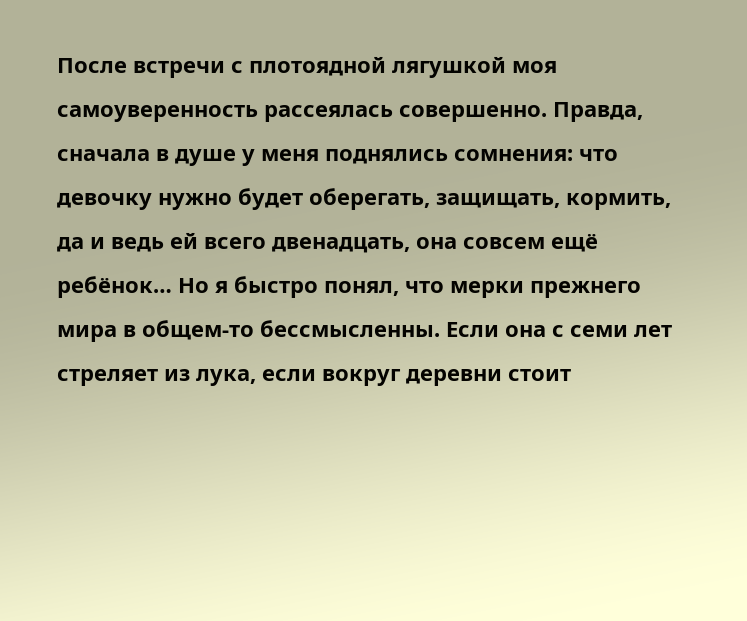После встречи с плотоядной лягушкой моя самоуверенность рассеялась совершенно. Правда, сначала в душе у меня поднялись сомнения: что девочку нужно будет оберегать, защищать, кормить, да и ведь ей всего двенадцать, она совсем ещё ребёнок… Но я быстро понял, что мерки прежнего мира в общем-то бессмысленны. Если она с семи лет стреляет из лука, если вокруг деревни стоит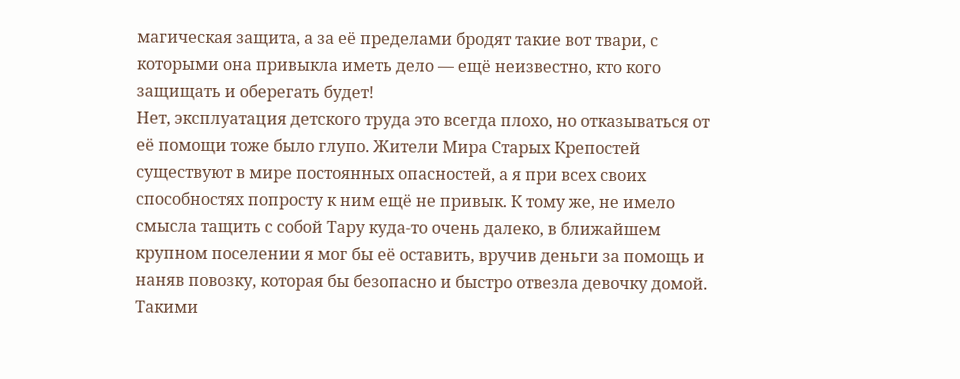магическая защита, а за её пределами бродят такие вот твари, с которыми она привыкла иметь дело — ещё неизвестно, кто кого защищать и оберегать будет!
Нет, эксплуатация детского труда это всегда плохо, но отказываться от её помощи тоже было глупо. Жители Мира Старых Крепостей существуют в мире постоянных опасностей, а я при всех своих способностях попросту к ним ещё не привык. К тому же, не имело смысла тащить с собой Тару куда-то очень далеко, в ближайшем крупном поселении я мог бы её оставить, вручив деньги за помощь и наняв повозку, которая бы безопасно и быстро отвезла девочку домой.
Такими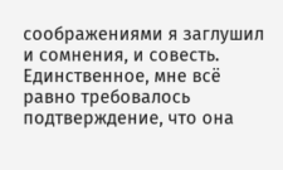соображениями я заглушил и сомнения, и совесть. Единственное, мне всё равно требовалось подтверждение, что она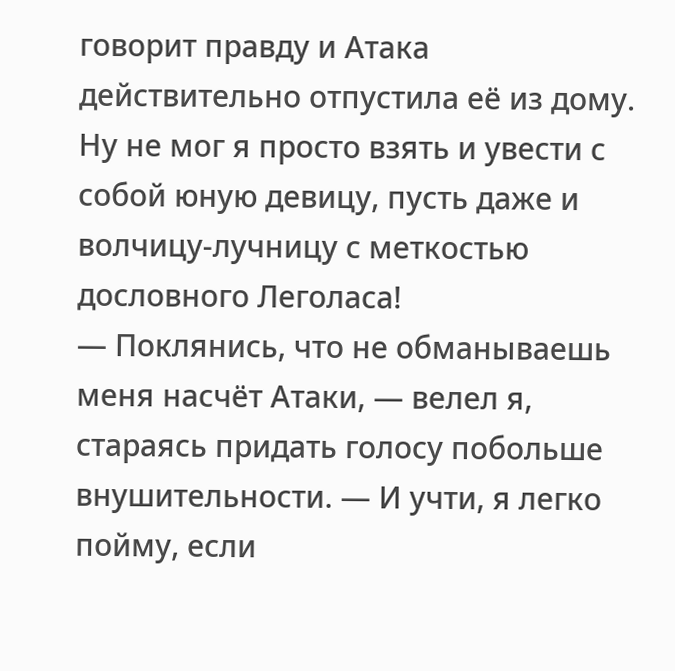говорит правду и Атака действительно отпустила её из дому. Ну не мог я просто взять и увести с собой юную девицу, пусть даже и волчицу-лучницу с меткостью дословного Леголаса!
— Поклянись, что не обманываешь меня насчёт Атаки, — велел я, стараясь придать голосу побольше внушительности. — И учти, я легко пойму, если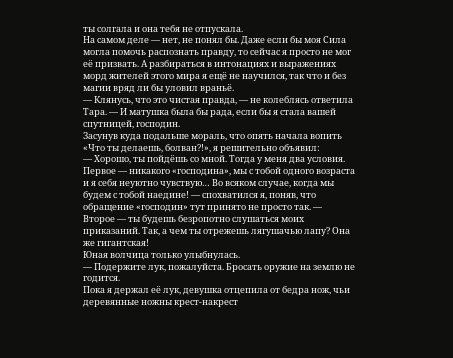ты солгала и она тебя не отпускала.
На самом деле — нет, не понял бы. Даже если бы моя Сила могла помочь распознать правду, то сейчас я просто не мог её призвать. А разбираться в интонациях и выражениях морд жителей этого мира я ещё не научился, так что и без магии вряд ли бы уловил враньё.
— Клянусь, что это чистая правда, — не колеблясь ответила Тара. — И матушка была бы рада, если бы я стала вашей спутницей, господин.
Засунув куда подальше мораль, что опять начала вопить «Что ты делаешь, болван?!», я решительно объявил:
— Хорошо, ты пойдёшь со мной. Тогда у меня два условия. Первое — никакого «господина», мы с тобой одного возраста и я себя неуютно чувствую… Во всяком случае, когда мы будем с тобой наедине! — спохватился я, поняв, что обращение «господин» тут принято не просто так. — Второе — ты будешь безропотно слушаться моих приказаний. Так, а чем ты отрежешь лягушачью лапу? Она же гигантская!
Юная волчица только улыбнулась.
— Подержите лук, пожалуйста. Бросать оружие на землю не годится.
Пока я держал её лук, девушка отцепила от бедра нож, чьи деревянные ножны крест-накрест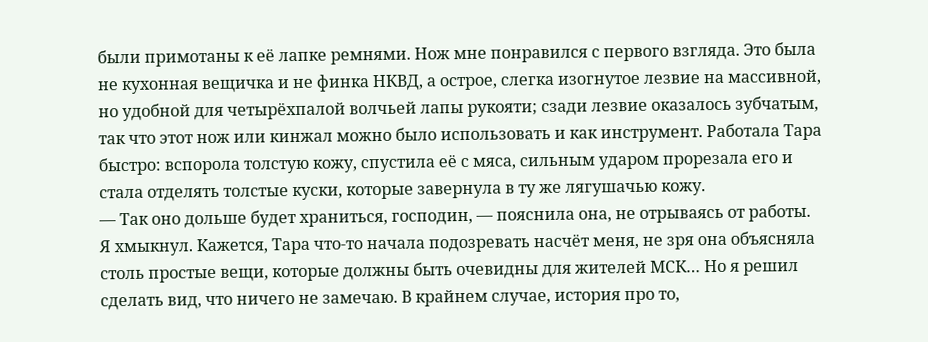были примотаны к её лапке ремнями. Нож мне понравился с первого взгляда. Это была не кухонная вещичка и не финка НКВД, а острое, слегка изогнутое лезвие на массивной, но удобной для четырёхпалой волчьей лапы рукояти; сзади лезвие оказалось зубчатым, так что этот нож или кинжал можно было использовать и как инструмент. Работала Тара быстро: вспорола толстую кожу, спустила её с мяса, сильным ударом прорезала его и стала отделять толстые куски, которые завернула в ту же лягушачью кожу.
— Так оно дольше будет храниться, господин, — пояснила она, не отрываясь от работы.
Я хмыкнул. Кажется, Тара что-то начала подозревать насчёт меня, не зря она объясняла столь простые вещи, которые должны быть очевидны для жителей МСК… Но я решил сделать вид, что ничего не замечаю. В крайнем случае, история про то,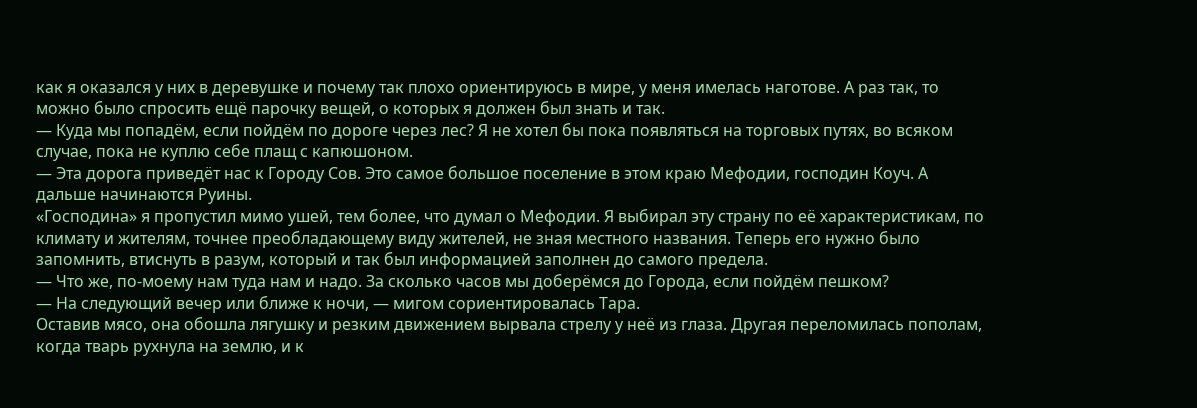как я оказался у них в деревушке и почему так плохо ориентируюсь в мире, у меня имелась наготове. А раз так, то можно было спросить ещё парочку вещей, о которых я должен был знать и так.
— Куда мы попадём, если пойдём по дороге через лес? Я не хотел бы пока появляться на торговых путях, во всяком случае, пока не куплю себе плащ с капюшоном.
— Эта дорога приведёт нас к Городу Сов. Это самое большое поселение в этом краю Мефодии, господин Коуч. А дальше начинаются Руины.
«Господина» я пропустил мимо ушей, тем более, что думал о Мефодии. Я выбирал эту страну по её характеристикам, по климату и жителям, точнее преобладающему виду жителей, не зная местного названия. Теперь его нужно было запомнить, втиснуть в разум, который и так был информацией заполнен до самого предела.
— Что же, по-моему нам туда нам и надо. За сколько часов мы доберёмся до Города, если пойдём пешком?
— На следующий вечер или ближе к ночи, — мигом сориентировалась Тара.
Оставив мясо, она обошла лягушку и резким движением вырвала стрелу у неё из глаза. Другая переломилась пополам, когда тварь рухнула на землю, и к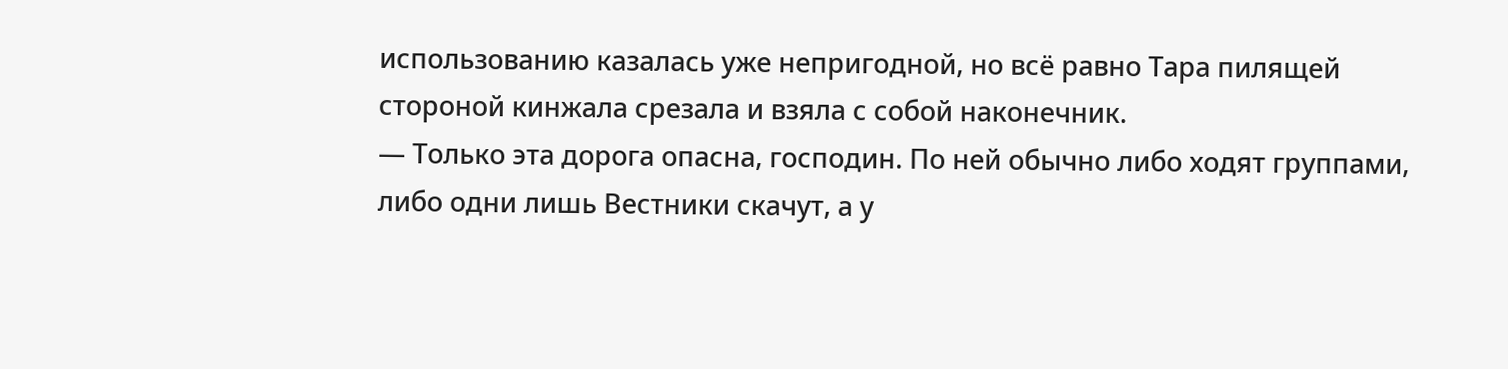использованию казалась уже непригодной, но всё равно Тара пилящей стороной кинжала срезала и взяла с собой наконечник.
— Только эта дорога опасна, господин. По ней обычно либо ходят группами, либо одни лишь Вестники скачут, а у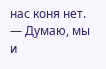нас коня нет.
— Думаю, мы и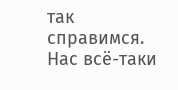так справимся. Нас всё-таки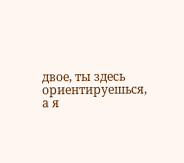двое, ты здесь ориентируешься, а я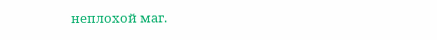неплохой маг.